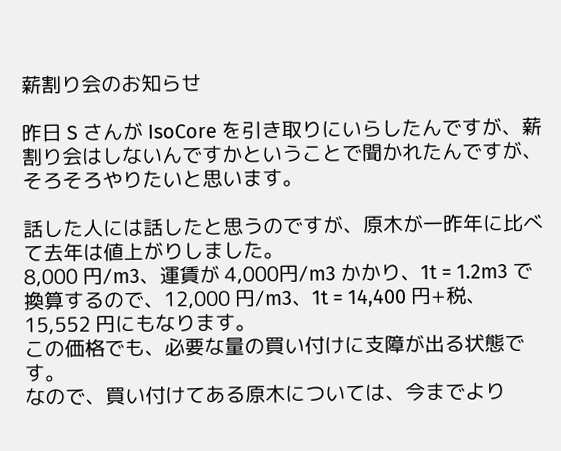薪割り会のお知らせ

昨日 S さんが IsoCore を引き取りにいらしたんですが、薪割り会はしないんですかということで聞かれたんですが、そろそろやりたいと思います。

話した人には話したと思うのですが、原木が一昨年に比べて去年は値上がりしました。
8,000 円/m3、運賃が 4,000円/m3 かかり、1t = 1.2m3 で換算するので、12,000 円/m3、1t = 14,400 円+税、15,552 円にもなります。
この価格でも、必要な量の買い付けに支障が出る状態です。
なので、買い付けてある原木については、今までより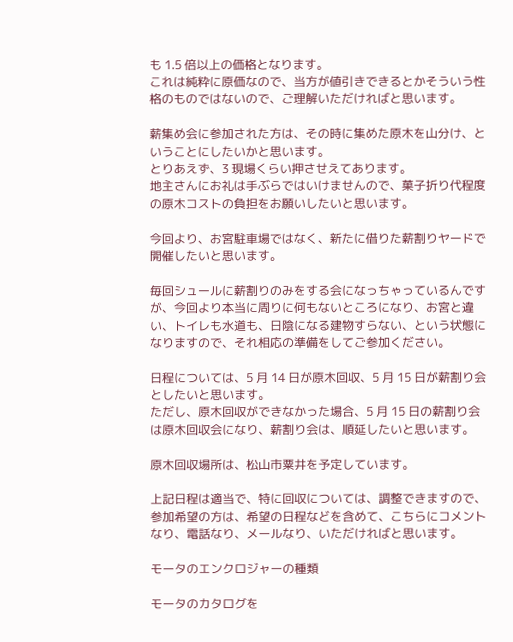も 1.5 倍以上の価格となります。
これは純粋に原価なので、当方が値引きできるとかそういう性格のものではないので、ご理解いただければと思います。

薪集め会に参加された方は、その時に集めた原木を山分け、ということにしたいかと思います。
とりあえず、3 現場くらい押させえてあります。
地主さんにお礼は手ぶらではいけませんので、菓子折り代程度の原木コストの負担をお願いしたいと思います。

今回より、お宮駐車場ではなく、新たに借りた薪割りヤードで開催したいと思います。

毎回シュールに薪割りのみをする会になっちゃっているんですが、今回より本当に周りに何もないところになり、お宮と違い、トイレも水道も、日陰になる建物すらない、という状態になりますので、それ相応の準備をしてご参加ください。

日程については、5 月 14 日が原木回収、5 月 15 日が薪割り会としたいと思います。
ただし、原木回収ができなかった場合、5 月 15 日の薪割り会は原木回収会になり、薪割り会は、順延したいと思います。

原木回収場所は、松山市粟井を予定しています。

上記日程は適当で、特に回収については、調整できますので、参加希望の方は、希望の日程などを含めて、こちらにコメントなり、電話なり、メールなり、いただければと思います。

モータのエンクロジャーの種類

モータのカタログを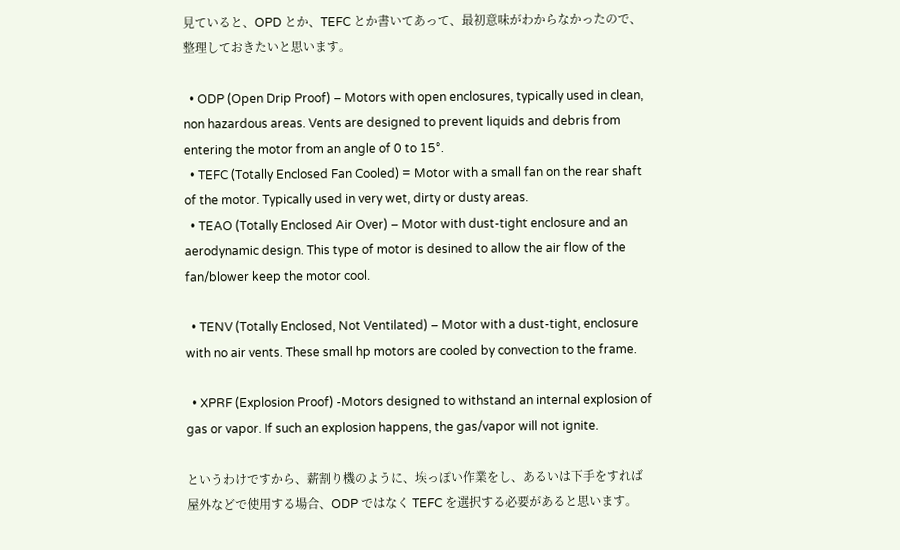見ていると、OPD とか、TEFC とか書いてあって、最初意味がわからなかったので、整理しておきたいと思います。

  • ODP (Open Drip Proof) – Motors with open enclosures, typically used in clean, non hazardous areas. Vents are designed to prevent liquids and debris from entering the motor from an angle of 0 to 15°.
  • TEFC (Totally Enclosed Fan Cooled) = Motor with a small fan on the rear shaft of the motor. Typically used in very wet, dirty or dusty areas.
  • TEAO (Totally Enclosed Air Over) – Motor with dust-tight enclosure and an aerodynamic design. This type of motor is desined to allow the air flow of the fan/blower keep the motor cool.

  • TENV (Totally Enclosed, Not Ventilated) – Motor with a dust-tight, enclosure with no air vents. These small hp motors are cooled by convection to the frame.

  • XPRF (Explosion Proof) -Motors designed to withstand an internal explosion of gas or vapor. If such an explosion happens, the gas/vapor will not ignite.

というわけですから、薪割り機のように、埃っぽい作業をし、あるいは下手をすれば屋外などで使用する場合、ODP ではなく TEFC を選択する必要があると思います。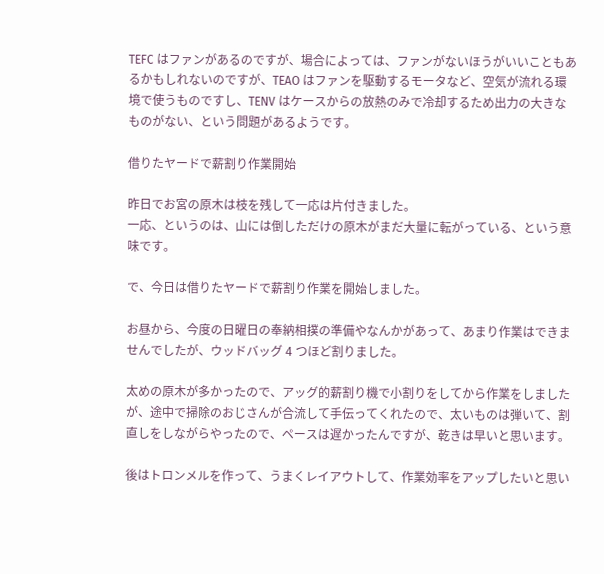TEFC はファンがあるのですが、場合によっては、ファンがないほうがいいこともあるかもしれないのですが、TEAO はファンを駆動するモータなど、空気が流れる環境で使うものですし、TENV はケースからの放熱のみで冷却するため出力の大きなものがない、という問題があるようです。

借りたヤードで薪割り作業開始

昨日でお宮の原木は枝を残して一応は片付きました。
一応、というのは、山には倒しただけの原木がまだ大量に転がっている、という意味です。

で、今日は借りたヤードで薪割り作業を開始しました。

お昼から、今度の日曜日の奉納相撲の準備やなんかがあって、あまり作業はできませんでしたが、ウッドバッグ 4 つほど割りました。

太めの原木が多かったので、アッグ的薪割り機で小割りをしてから作業をしましたが、途中で掃除のおじさんが合流して手伝ってくれたので、太いものは弾いて、割直しをしながらやったので、ペースは遅かったんですが、乾きは早いと思います。

後はトロンメルを作って、うまくレイアウトして、作業効率をアップしたいと思い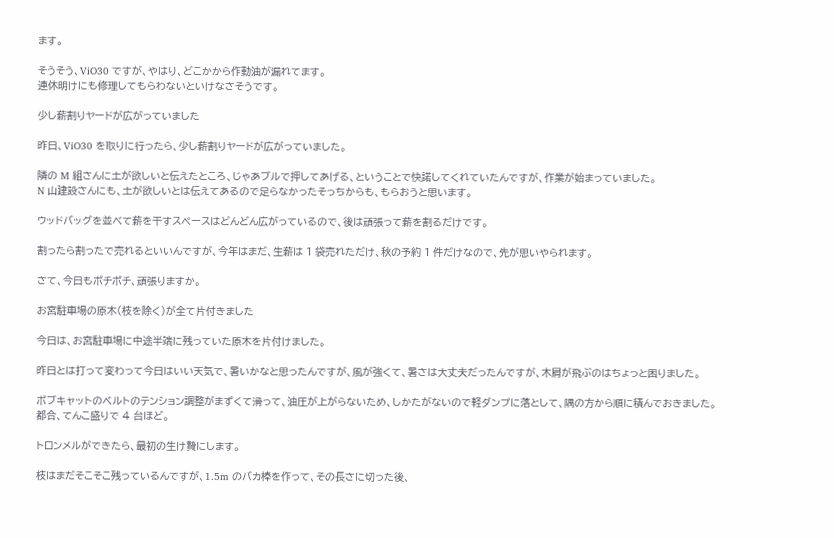ます。

そうそう、ViO30 ですが、やはり、どこかから作動油が漏れてます。
連休明けにも修理してもらわないといけなさそうです。

少し薪割りヤードが広がっていました

昨日、ViO30 を取りに行ったら、少し薪割りヤードが広がっていました。

隣の M 組さんに土が欲しいと伝えたところ、じゃあブルで押してあげる、ということで快諾してくれていたんですが、作業が始まっていました。
N 山建設さんにも、土が欲しいとは伝えてあるので足らなかったそっちからも、もらおうと思います。

ウッドバッグを並べて薪を干すスペースはどんどん広がっているので、後は頑張って薪を割るだけです。

割ったら割ったで売れるといいんですが、今年はまだ、生薪は 1 袋売れただけ、秋の予約 1 件だけなので、先が思いやられます。

さて、今日もボチボチ、頑張りますか。

お宮駐車場の原木(枝を除く)が全て片付きました

今日は、お宮駐車場に中途半端に残っていた原木を片付けました。

昨日とは打って変わって今日はいい天気で、暑いかなと思ったんですが、風が強くて、暑さは大丈夫だったんですが、木屑が飛ぶのはちょっと困りました。

ボブキャットのベルトのテンション調整がまずくて滑って、油圧が上がらないため、しかたがないので軽ダンプに落として、隅の方から順に積んでおきました。
都合、てんこ盛りで 4 台ほど。

トロンメルができたら、最初の生け贄にします。

枝はまだそこそこ残っているんですが、1.5m のバカ棒を作って、その長さに切った後、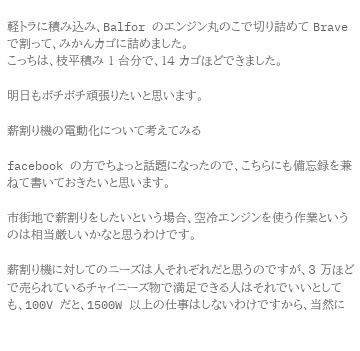軽トラに積み込み、Balfor のエンジン丸のこで切り詰めて Brave で割って、みかんカゴに詰めました。
こっちは、枝平積み 1 台分で、14 カゴほどできました。

明日もボチボチ頑張りたいと思います。

薪割り機の電動化について考えてみる

facebook の方でちょっと話題になったので、こちらにも備忘録を兼ねて書いておきたいと思います。

市街地で薪割りをしたいという場合、空冷エンジンを使う作業というのは相当厳しいかなと思うわけです。

薪割り機に対してのニーズは人それぞれだと思うのですが、3 万ほどで売られているチャイニーズ物で満足できる人はそれでいいとしても、100V だと、1500W 以上の仕事はしないわけですから、当然に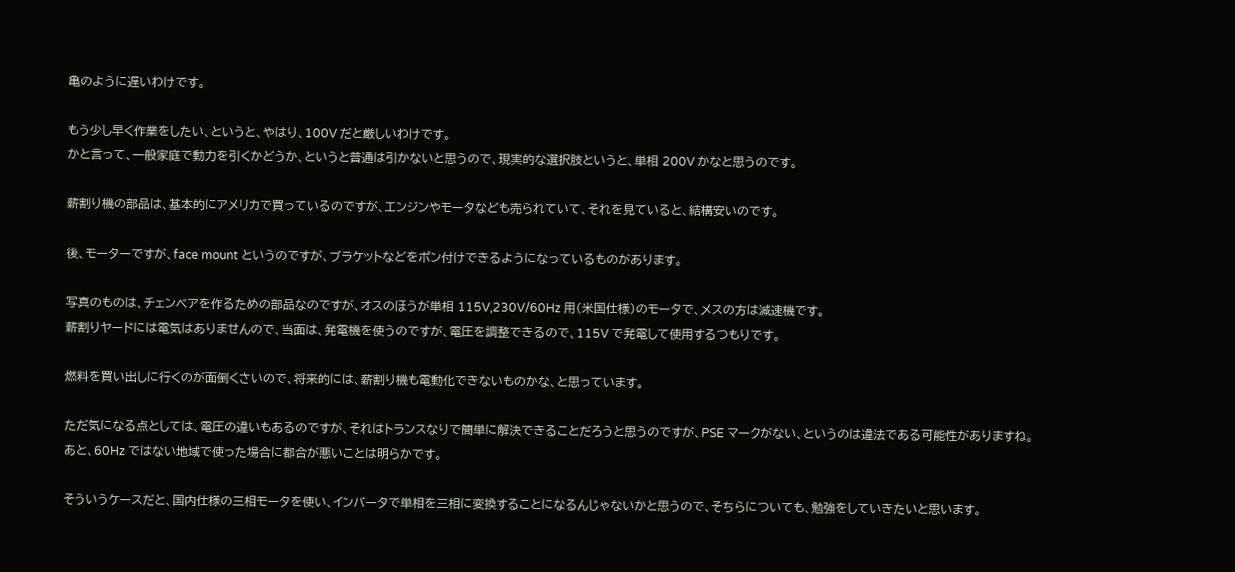亀のように遅いわけです。

もう少し早く作業をしたい、というと、やはり、100V だと厳しいわけです。
かと言って、一般家庭で動力を引くかどうか、というと普通は引かないと思うので、現実的な選択肢というと、単相 200V かなと思うのです。

薪割り機の部品は、基本的にアメリカで買っているのですが、エンジンやモータなども売られていて、それを見ていると、結構安いのです。

後、モーターですが、face mount というのですが、ブラケットなどをポン付けできるようになっているものがあります。

写真のものは、チェンベアを作るための部品なのですが、オスのほうが単相 115V,230V/60Hz 用(米国仕様)のモータで、メスの方は減速機です。
薪割りヤードには電気はありませんので、当面は、発電機を使うのですが、電圧を調整できるので、115V で発電して使用するつもりです。

燃料を買い出しに行くのが面倒くさいので、将来的には、薪割り機も電動化できないものかな、と思っています。

ただ気になる点としては、電圧の違いもあるのですが、それはトランスなりで簡単に解決できることだろうと思うのですが、PSE マークがない、というのは違法である可能性がありますね。
あと、60Hz ではない地域で使った場合に都合が悪いことは明らかです。

そういうケースだと、国内仕様の三相モータを使い、インバータで単相を三相に変換することになるんじゃないかと思うので、そちらについても、勉強をしていきたいと思います。